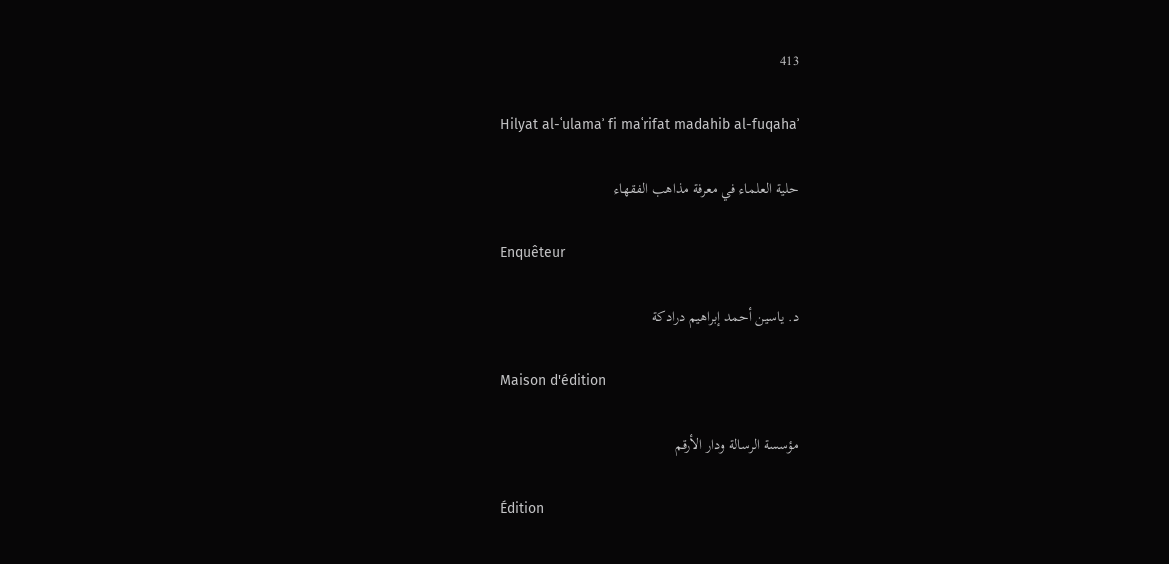413

Hilyat al-ʿulamaʾ fi maʿrifat madahib al-fuqahaʾ

حلية العلماء في معرفة مذاهب الفقهاء

Enquêteur

د. ياسين أحمد إبراهيم درادكة

Maison d'édition

مؤسسة الرسالة ودار الأرقم

Édition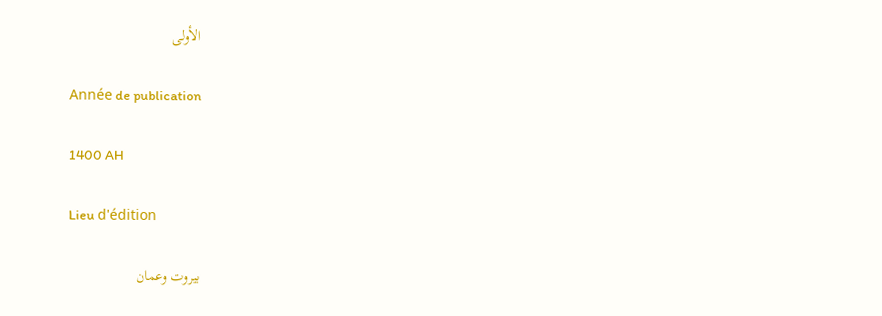الأولى

Année de publication

1400 AH

Lieu d'édition

بيروت وعمان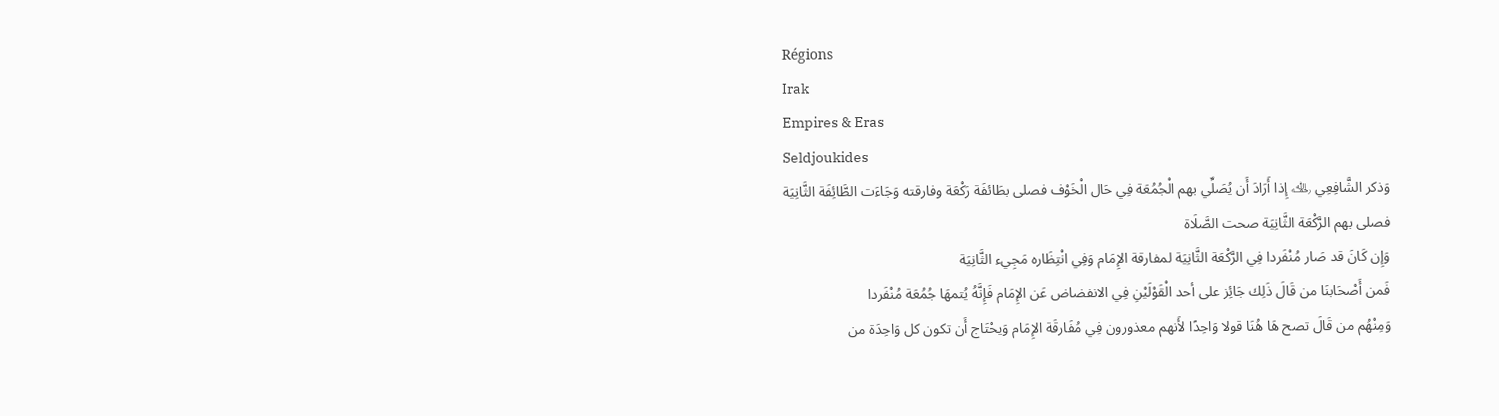Régions
Irak
Empires & Eras
Seldjoukides
وَذكر الشَّافِعِي ﵀ إِذا أَرَادَ أَن يُصَلِّي بهم الْجُمُعَة فِي حَال الْخَوْف فصلى بطَائفَة رَكْعَة وفارقته وَجَاءَت الطَّائِفَة الثَّانِيَة فصلى بهم الرَّكْعَة الثَّانِيَة صحت الصَّلَاة
وَإِن كَانَ قد صَار مُنْفَردا فِي الرَّكْعَة الثَّانِيَة لمفارقة الإِمَام وَفِي انْتِظَاره مَجِيء الثَّانِيَة
فَمن أَصْحَابنَا من قَالَ ذَلِك جَائِز على أحد الْقَوْلَيْنِ فِي الانفضاض عَن الإِمَام فَإِنَّهُ يُتمهَا جُمُعَة مُنْفَردا
وَمِنْهُم من قَالَ تصح هَا هُنَا قولا وَاحِدًا لأَنهم معذورون فِي مُفَارقَة الإِمَام وَيحْتَاج أَن تكون كل وَاحِدَة من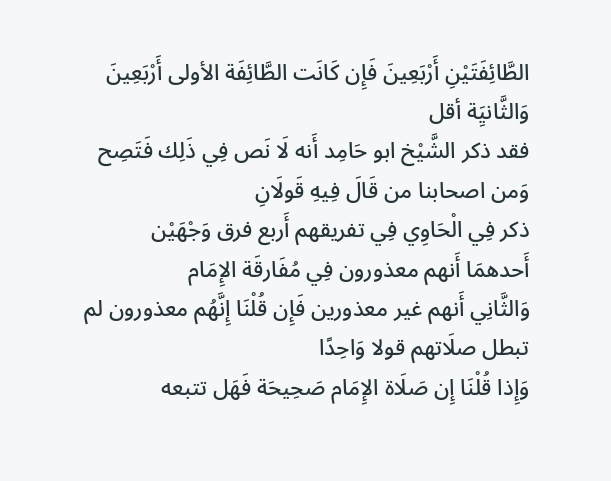الطَّائِفَتَيْنِ أَرْبَعِينَ فَإِن كَانَت الطَّائِفَة الأولى أَرْبَعِينَ وَالثَّانيَِة أقل
فقد ذكر الشَّيْخ ابو حَامِد أَنه لَا نَص فِي ذَلِك فَتَصِح
وَمن اصحابنا من قَالَ فِيهِ قَولَانِ
ذكر فِي الْحَاوِي فِي تفريقهم أَربع فرق وَجْهَيْن
أَحدهمَا أَنهم معذورون فِي مُفَارقَة الإِمَام
وَالثَّانِي أَنهم غير معذورين فَإِن قُلْنَا إِنَّهُم معذورون لم تبطل صلَاتهم قولا وَاحِدًا
وَإِذا قُلْنَا إِن صَلَاة الإِمَام صَحِيحَة فَهَل تتبعه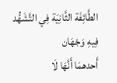الطَّائِفَة الثَّانِيَة فِي التَّشَهُّد
فِيهِ وَجْهَان
أَحدهمَا أَنَّهَا لَا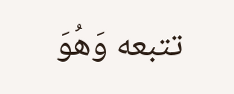تتبعه وَهُوَ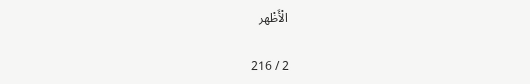الْأَظْهر

2 / 216